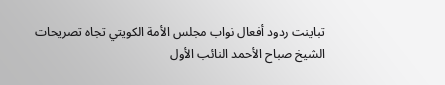تباينت ردود أفعال نواب مجلس الأمة الكويتي تجاه تصريحات الشيخ صباح الأحمد النائب الأول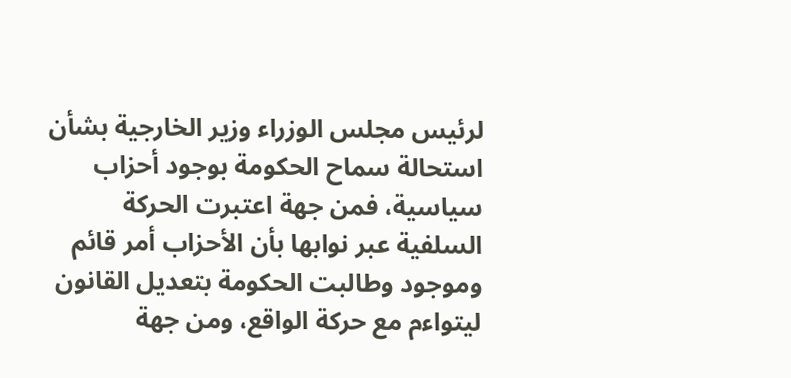لرئيس مجلس الوزراء وزير الخارجية بشأن استحالة سماح الحكومة بوجود أحزاب سياسية، فمن جهة اعتبرت الحركة السلفية عبر نوابها بأن الأحزاب أمر قائم وموجود وطالبت الحكومة بتعديل القانون ليتواءم مع حركة الواقع، ومن جهة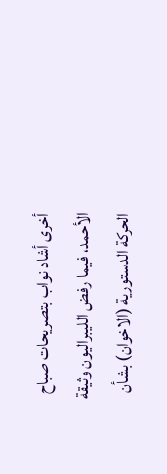أخرى أشاد نواب بتصريحات صباح الأحمد، فيما رفض الليبراليون وثيقة الحركة الدستورية (الاخوان) بشأن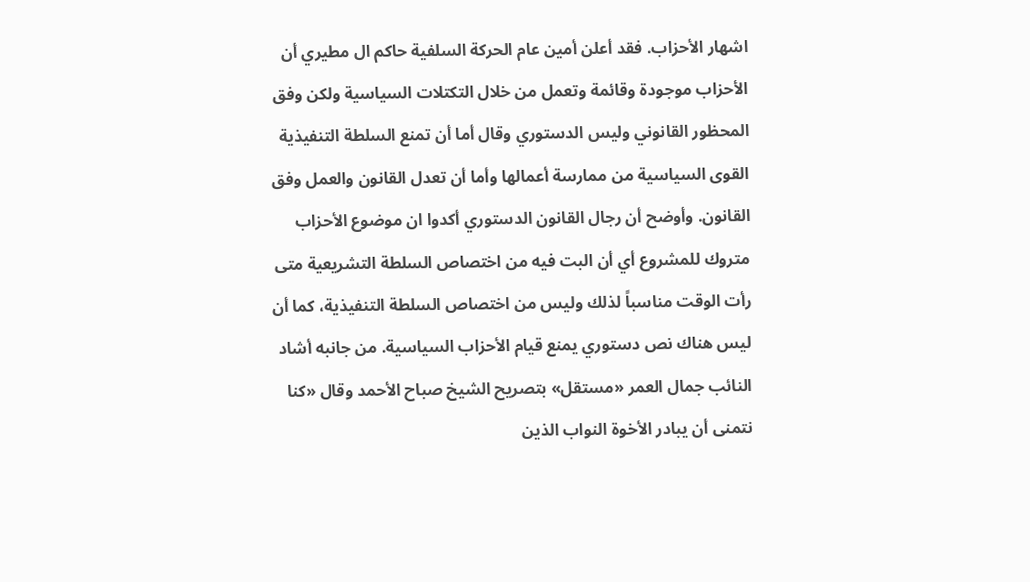اشهار الأحزاب. فقد أعلن أمين عام الحركة السلفية حاكم ال مطيري أن الأحزاب موجودة وقائمة وتعمل من خلال التكتلات السياسية ولكن وفق المحظور القانوني وليس الدستوري وقال أما أن تمنع السلطة التنفيذية القوى السياسية من ممارسة أعمالها وأما أن تعدل القانون والعمل وفق القانون. وأوضح أن رجال القانون الدستوري أكدوا ان موضوع الأحزاب متروك للمشروع أي أن البت فيه من اختصاص السلطة التشريعية متى رأت الوقت مناسباً لذلك وليس من اختصاص السلطة التنفيذية، كما أن ليس هناك نص دستوري يمنع قيام الأحزاب السياسية. من جانبه أشاد النائب جمال العمر «مستقل» بتصريح الشيخ صباح الأحمد وقال «كنا نتمنى أن يبادر الأخوة النواب الذين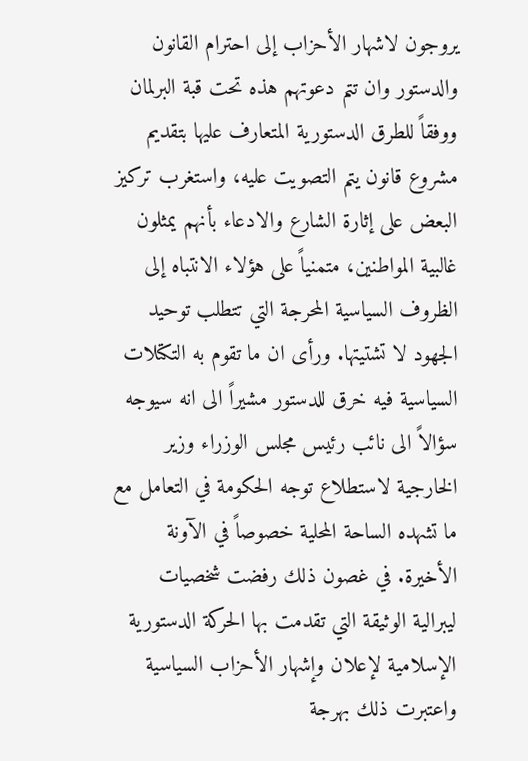يروجون لاشهار الأحزاب إلى احترام القانون والدستور وان تتم دعوتهم هذه تحت قبة البرلمان ووفقاً للطرق الدستورية المتعارف عليها بتقديم مشروع قانون يتم التصويت عليه، واستغرب تركيز البعض على إثارة الشارع والادعاء بأنهم يمثلون غالبية المواطنين، متمنياً على هؤلاء الانتباه إلى الظروف السياسية المحرجة التي تتطلب توحيد الجهود لا تشتيتها. ورأى ان ما تقوم به التكتلات السياسية فيه خرق للدستور مشيراً الى انه سيوجه سؤالاً الى نائب رئيس مجلس الوزراء وزير الخارجية لاستطلاع توجه الحكومة في التعامل مع ما تشهده الساحة المحلية خصوصاً في الآونة الأخيرة. في غصون ذلك رفضت شخصيات ليبرالية الوثيقة التي تقدمت بها الحركة الدستورية الإسلامية لإعلان وإشهار الأحزاب السياسية واعتبرت ذلك بهرجة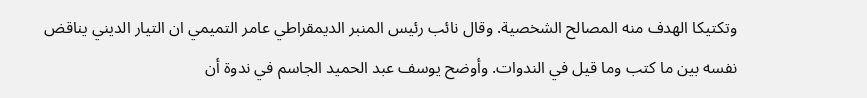وتكتيكا الهدف منه المصالح الشخصية. وقال نائب رئيس المنبر الديمقراطي عامر التميمي ان التيار الديني يناقض نفسه بين ما كتب وما قيل في الندوات. وأوضح يوسف عبد الحميد الجاسم في ندوة أن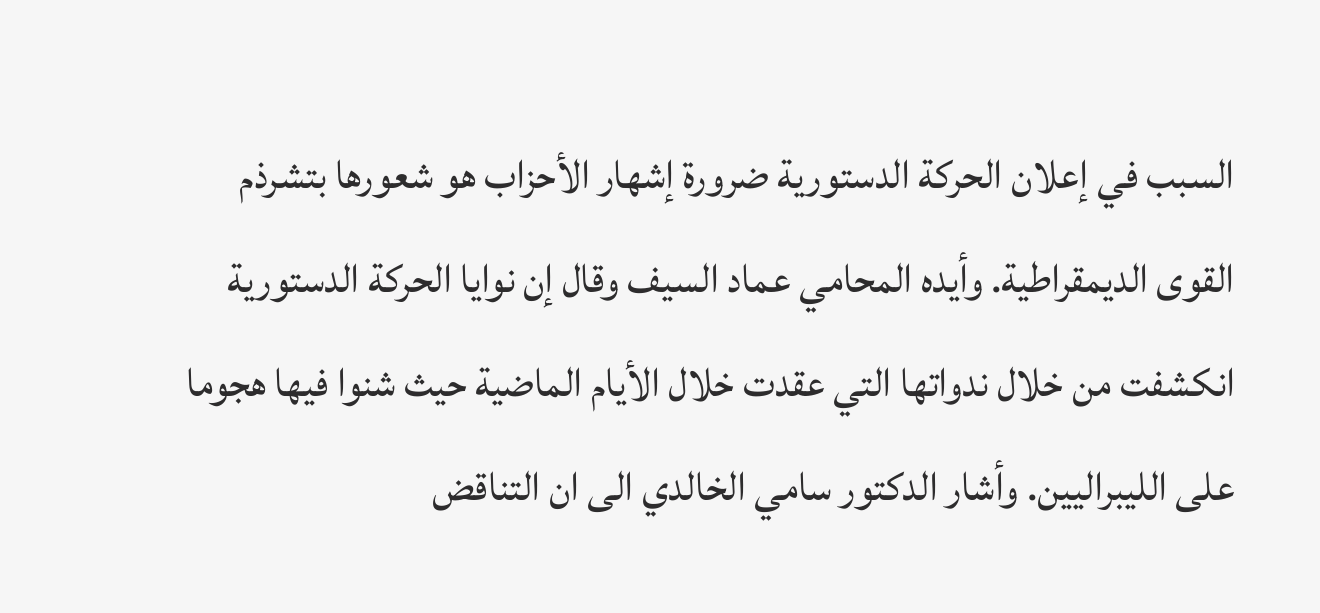السبب في إعلان الحركة الدستورية ضرورة إشهار الأحزاب هو شعورها بتشرذم القوى الديمقراطية. وأيده المحامي عماد السيف وقال إن نوايا الحركة الدستورية انكشفت من خلال ندواتها التي عقدت خلال الأيام الماضية حيث شنوا فيها هجوما على الليبراليين. وأشار الدكتور سامي الخالدي الى ان التناقض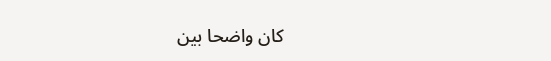كان واضحا بين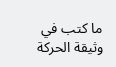ما كتب في وثيقة الحركة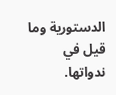الدستورية وما قيل في ندواتها.